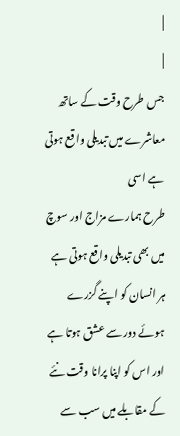|
|
جس طرح وقت کے ساتھ معاشرے میں تبدیلی واقع ہوتی ہے اسی
طرح ہمارے مزاج اور سوچ میں بھی تبدیلی واقع ہوتی ہے ہر انسان کو اپنے گزرے
ہوئے دور سے عشق ہوتا ہے اور اس کو اپنا پرانا وقت نئے کے مقابلے میں سب سے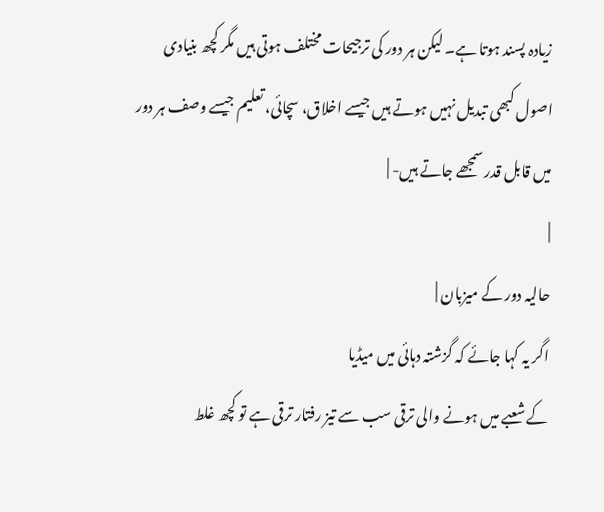زيادہ پسند ہوتا ہے۔ لیکن ہر دور کی ترجیحات مختلف ہوتی ہیں مگر کچھ بنیادی
اصول کبھی تبدیل نہیں ہوتے ہیں جیسے اخلاق، سچائی، تعلیم جیسے وصف ہر دور
میں قابل قدر سمجھے جاتے ہیں- |
|
حالیہ دور کے میزبان |
اگر یہ کہا جائے کہ گزشتہ دہائی میں میڈیا
کے شعبے میں ہونے والی ترقی سب سے تیز رفتار ترقی ہے تو کچھ غلط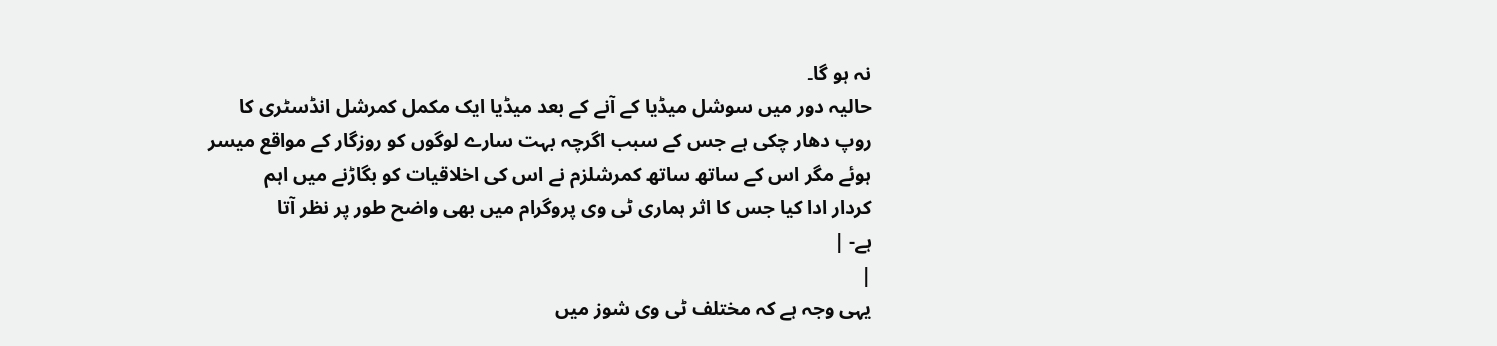نہ ہو گا۔
حالیہ دور میں سوشل میڈيا کے آنے کے بعد میڈيا ایک مکمل کمرشل انڈسٹری کا
روپ دھار چکی ہے جس کے سبب اگرچہ بہت سارے لوگوں کو روزگار کے مواقع میسر
ہوئے مگر اس کے ساتھ ساتھ کمرشلزم نے اس کی اخلاقیات کو بگاڑنے میں اہم
کردار ادا کیا جس کا اثر ہماری ٹی وی پروگرام میں بھی واضح طور پر نظر آتا
ہے- |
|
یہی وجہ ہے کہ مختلف ٹی وی شوز میں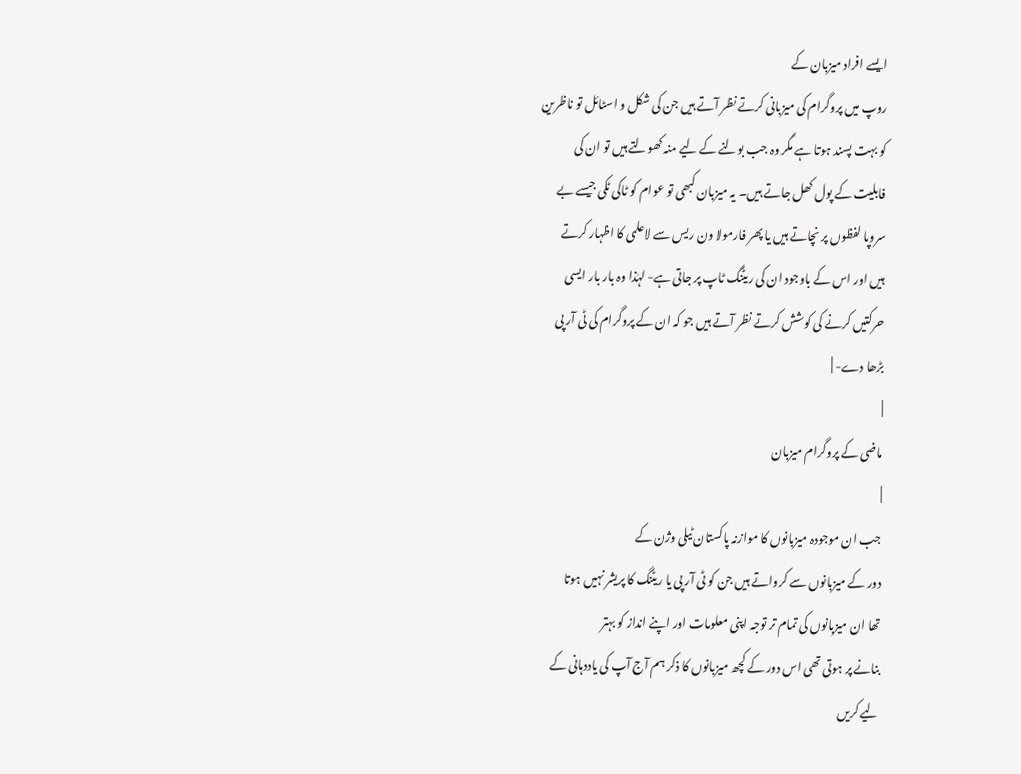ایسے افراد میزبان کے
روپ میں پروگرام کی میزبانی کرتے نظر آتے ہیں جن کی شکل و اسٹائل تو ناظرین
کو بہت پسند ہوتا ہے مگر وہ جب بولنے کے لیے منہ کھولتے ہیں تو ان کی
فابلیت کے پول کھل جاتے ہیں۔ یہ میزبان کبھی تو عوام کو ٹاکی ٹکی جیسے بے
سروپا لفظوں پر نچاتے ہیں یا پھر فارمولا ون ریس سے لاعلمی کا اظہار کرتے
ہیں اور اس کے باوجود ان کی ریٹنگ ٹاپ پر جاتی ہے- لہٰذا وہ بار بار ایسی
حرکتیں کرنے کی کوشش کرتے نظر آتے ہیں جو کہ ان کے پروگرام کی ٹی آر پی
بڑھا دے- |
|
ماضی کے پروگرام میزبان
|
جب ان موجودہ میزبانوں کا موازنہ پاکستان ٹیلی وژن کے
دور کے میزبانوں سے کرواتے ہیں جن کو ٹی آر پی یا ریٹنگ کا پریشر نہیں ہوتا
تھا ان میزبانوں کی تمام تر توجہ اپنی معلومات اور اپنے انداز کو بہتر
بنانے پر ہوتی تھی اس دور کے کچھ میزبانوں کا ذکر ہم آج آپ کی یاددہانی کے
لیے کریں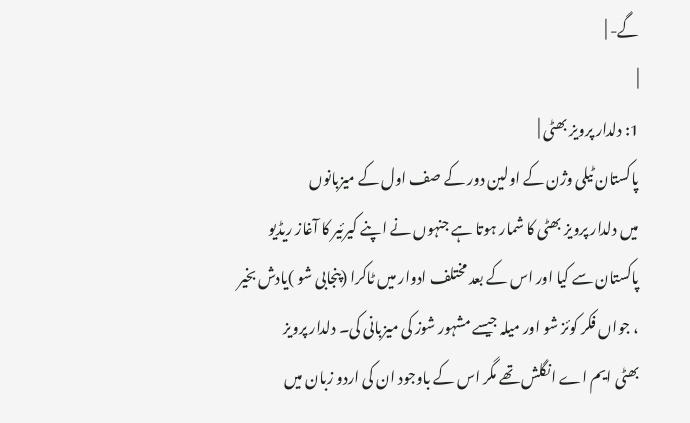گے- |
|
1: دلدار پرویز بھٹی |
پاکستان ٹیلی وژن کے اولین دور کے صف اول کے میزبانوں
میں دلدار پرویز بھٹی کا شمار ہوتا ہے جنہوں نے اپنے کیرئير کا آغاز ریڈيو
پاکستان سے کیا اور اس کے بعد مختلف ادوار میں ٹاکرا (پنجابی شو )یادش بخیر
، جواں فکر کوئز شو اور میلہ جیسے مشہور شوز کی میزبانی کی۔ دلدار پرویز
بھٹی ایم اے انگلش تھے مگر اس کے باوجود ان کی اردو زبان میں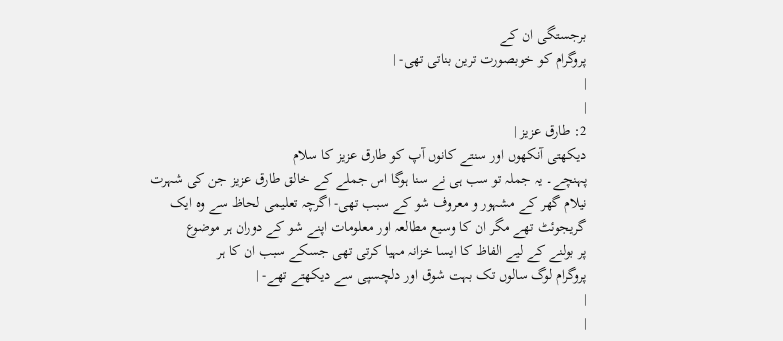برجستگی ان کے
پروگرام کو خوبصورت ترین بناتی تھی- |
|
|
2: طارق عزیز |
دیکھتی آنکھوں اور سنتے کانوں آپ کو طارق عزیز کا سلام
پہنچے۔ یہ جملہ تو سب ہی نے سنا ہوگا اس جملے کے خالق طارق عزیز جن کی شہرت
نیلام گھر کے مشہور و معروف شو کے سبب تھی- اگرچہ تعلیمی لحاظ سے وہ ایک
گریجوئٹ تھے مگر ان کا وسیع مطالعہ اور معلومات اپنے شو کے دوران ہر موضوع
پر بولنے کے لیے الفاظ کا ایسا خزانہ مہیا کرتی تھی جسکے سبب ان کا ہر
پروگرام لوگ سالوں تک بہت شوق اور دلچسپی سے دیکھتے تھے- |
|
|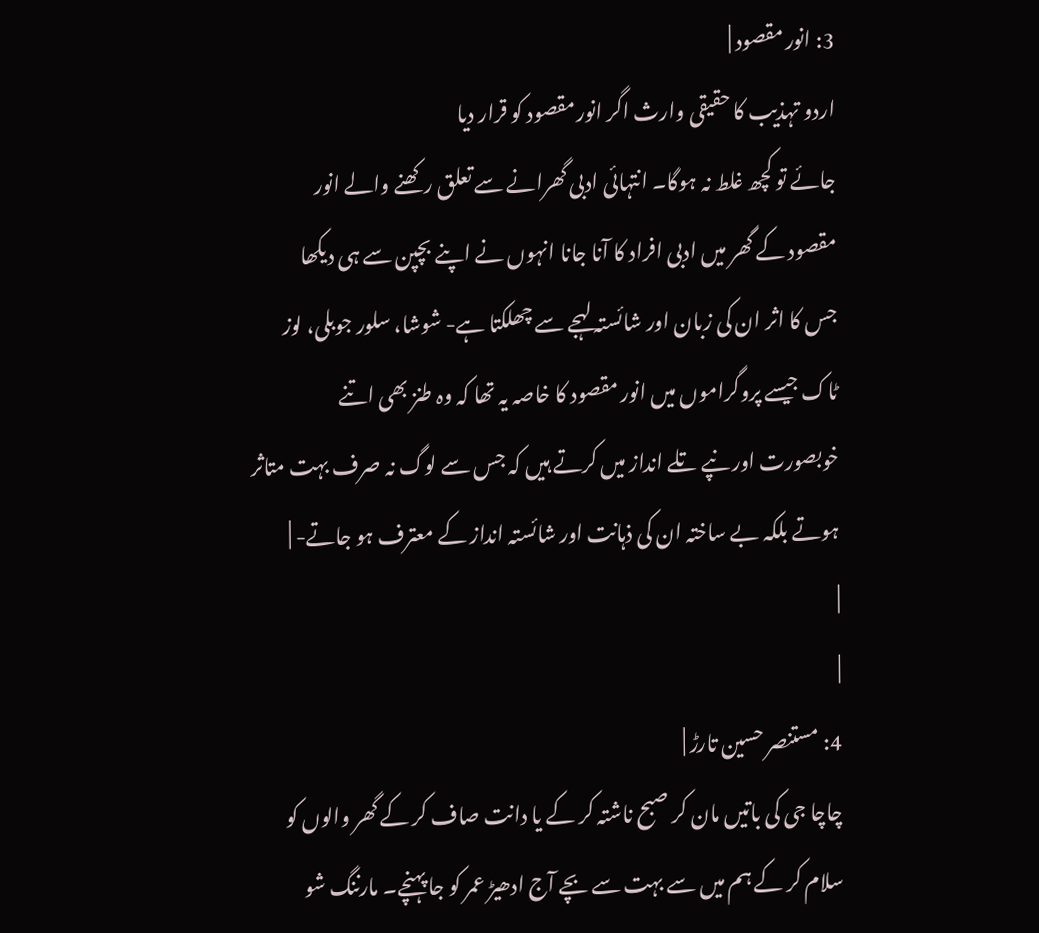3: انور مقصود |
اردو تہذیب کا حقیقی وارث اگر انور مقصود کو قرار دیا
جائے تو کچھ غلط نہ ہوگا۔ انتہائی ادبی گھرانے سے تعلق رکھنے والے انور
مقصود کے گھر میں ادبی افراد کا آنا جانا انہوں نے اپنے بچپن سے ہی دیکھا
جس کا اثر ان کی زبان اور شائستہ لہجے سے چھلکتا ہے- شوشا، سلور جوبلی، لوز
ٹاک جیسے پروگراموں میں انور مقصود کا خاصہ یہ تھا کہ وہ طنز بھی اتنے
خوبصورت اور نپے تلے انداز میں کرتے ہیں کہ جس سے لوگ نہ صرف بہت متاثر
ہوتے بلکہ بے ساختہ ان کی ذہانت اور شائستہ انداز کے معترف ہو جاتے- |
|
|
4: مستنصر حسین تارڑ |
چاچا جی کی باتیں مان کر صبح ناشتہ کر کے یا دانت صاف کر کے گھر والوں کو
سلام کر کے ہم میں سے بہت سے بچے آج ادھیڑ عمر کو جا پہنچے۔ مارننگ شو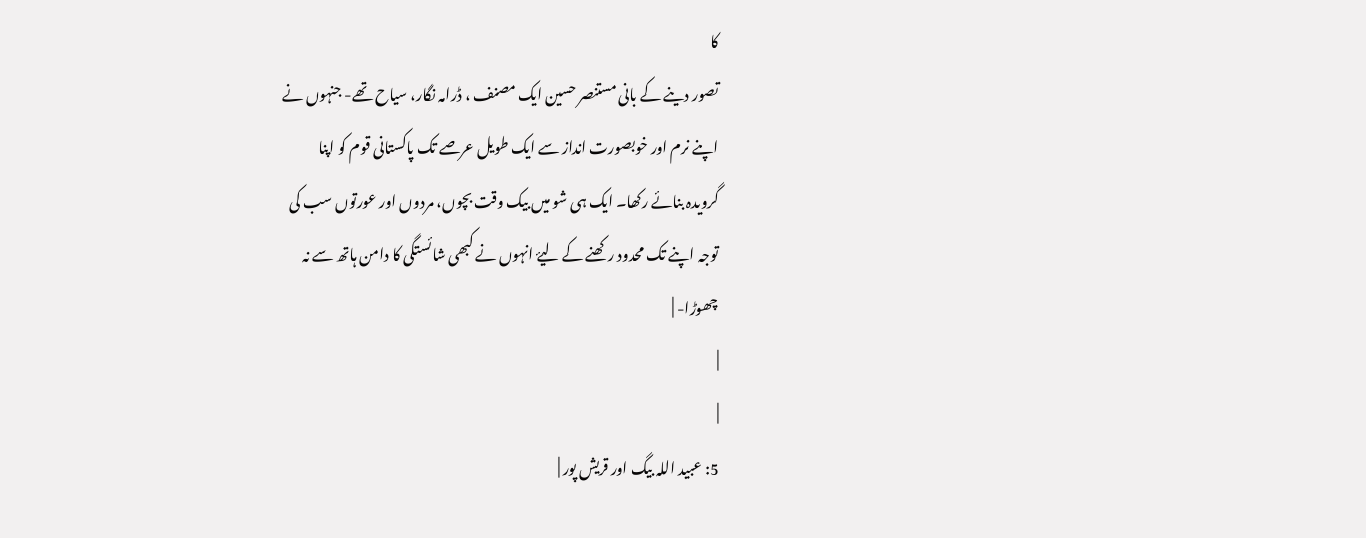کا
تصور دینے کے بانی مستنصر حسین ایک مصنف ، ڈرامہ نگار، سیاح تھے- جنہوں نے
اپنے نرم اور خوبصورت انداز سے ایک طویل عرصے تک پاکستانی قوم کو اپنا
گرویدہ بنائے رکھا۔ ایک ہی شو میں بیک وقت بچوں، مردوں اور عورتوں سب کی
توجہ اپنے تک محدود رکھنے کے لیۓ انہوں نے کبھی شائستگی کا دامن ہاتھ سے نہ
چھوڑا- |
|
|
5: عبید اللہ بیگ اور قریش پور |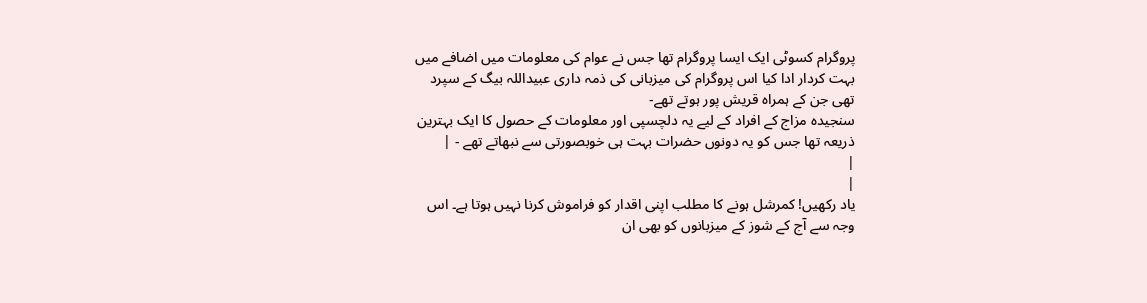پروگرام کسوٹی ایک ایسا پروگرام تھا جس نے عوام کی معلومات میں اضافے میں
بہت کردار ادا کیا اس پروگرام کی میزبانی کی ذمہ داری عبیداللہ بیگ کے سپرد
تھی جن کے ہمراہ قریش پور ہوتے تھے-
سنجیدہ مزاج کے افراد کے لیے یہ دلچسپی اور معلومات کے حصول کا ایک بہترین
ذریعہ تھا جس کو یہ دونوں حضرات بہت ہی خوبصورتی سے نبھاتے تھے - |
|
|
یاد رکھیں! کمرشل ہونے کا مطلب اپنی اقدار کو فراموش کرنا نہیں ہوتا ہے۔ اس
وجہ سے آج کے شوز کے میزبانوں کو بھی ان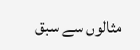مثالوں سے سبق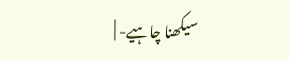سیکھنا چاہیے- |